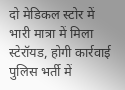दो मेडिकल स्टोर में भारी मात्रा में मिला स्टेरॉयड, होगी कार्रवाई
पुलिस भर्ती में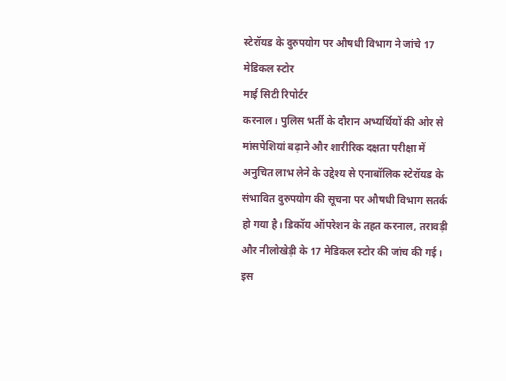स्टेरॉयड के दुरुपयोग पर औषधी विभाग ने जांचे 17 मेडिकल स्टोर
माई सिटी रिपोर्टर
करनाल। पुलिस भर्ती के दौरान अभ्यर्थियों की ओर से मांसपेशियां बढ़ाने और शारीरिक दक्षता परीक्षा में अनुचित लाभ लेने के उद्देश्य से एनाबॉलिक स्टेरॉयड के संभावित दुरुपयोग की सूचना पर औषधी विभाग सतर्क हो गया है। डिकॉय ऑपरेशन के तहत करनाल, तरावड़ी और नीलोखेड़ी के 17 मेडिकल स्टोर की जांच की गई। इस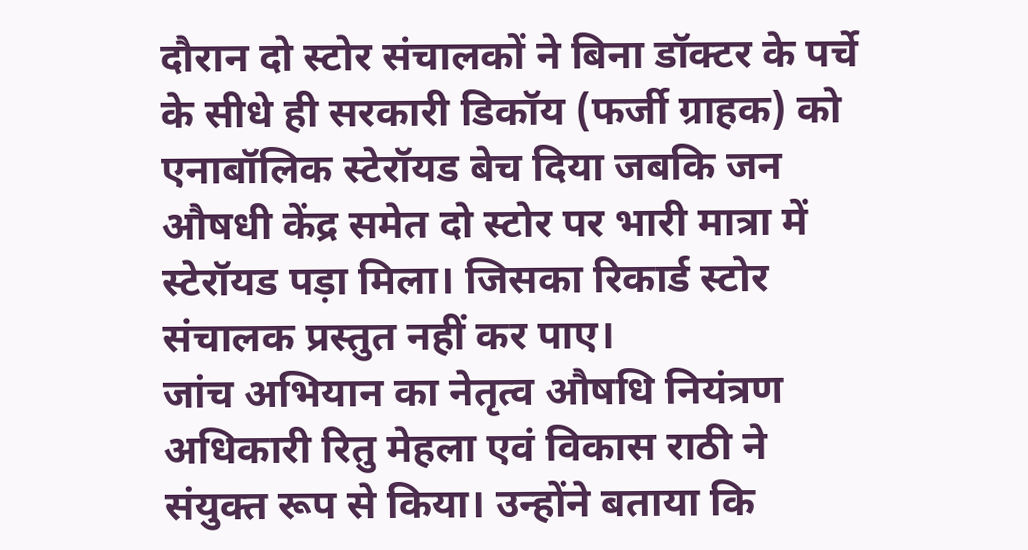दौरान दो स्टोर संचालकों ने बिना डॉक्टर के पर्चे के सीधे ही सरकारी डिकॉय (फर्जी ग्राहक) को एनाबॉलिक स्टेरॉयड बेच दिया जबकि जन औषधी केंद्र समेत दो स्टोर पर भारी मात्रा में स्टेरॉयड पड़ा मिला। जिसका रिकार्ड स्टोर संचालक प्रस्तुत नहीं कर पाए।
जांच अभियान का नेतृत्व औषधि नियंत्रण अधिकारी रितु मेहला एवं विकास राठी ने संयुक्त रूप से किया। उन्होंने बताया कि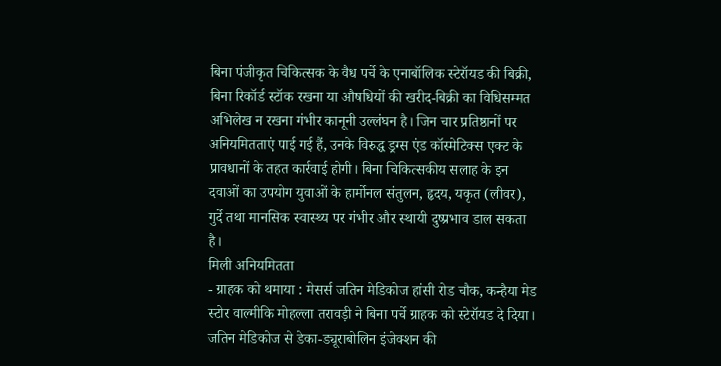बिना पंजीकृत चिकित्सक के वैध पर्चे के एनाबॉलिक स्टेरॉयड की बिक्री, बिना रिकॉर्ड स्टॉक रखना या औषधियों की खरीद-बिक्री का विधिसम्मत अभिलेख न रखना गंभीर कानूनी उल्लंघन है। जिन चार प्रतिष्ठानों पर अनियमितताएं पाई गई हैं, उनके विरुद्ध ड्रग्स एंड कॉस्मेटिक्स एक्ट के प्रावधानों के तहत कार्रवाई होगी। बिना चिकित्सकीय सलाह के इन दवाओं का उपयोग युवाओं के हार्मोनल संतुलन, हृदय, यकृत (लीवर), गुर्दे तथा मानसिक स्वास्थ्य पर गंभीर और स्थायी दुष्प्रभाव डाल सकता है।
मिली अनियमितता
- ग्राहक को थमाया : मेसर्स जतिन मेडिकोज हांसी रोड चौक, कन्हैया मेड स्टोर वाल्मीकि मोहल्ला तरावड़ी ने बिना पर्चे ग्राहक को स्टेरॉयड दे दिया। जतिन मेडिकोज से डेका-ड्यूराबोलिन इंजेक्शन की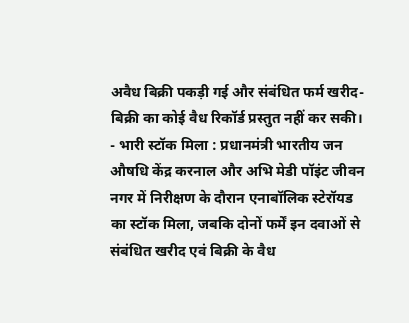अवैध बिक्री पकड़ी गई और संबंधित फर्म खरीद-बिक्री का कोई वैध रिकॉर्ड प्रस्तुत नहीं कर सकी।
- भारी स्टॉक मिला : प्रधानमंत्री भारतीय जन औषधि केंद्र करनाल और अभि मेडी पॉइंट जीवन नगर में निरीक्षण के दौरान एनाबॉलिक स्टेरॉयड का स्टॉक मिला, जबकि दोनों फर्में इन दवाओं से संबंधित खरीद एवं बिक्री के वैध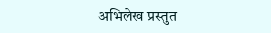अभिलेख प्रस्तुत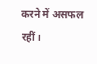करने में असफल रहीं।